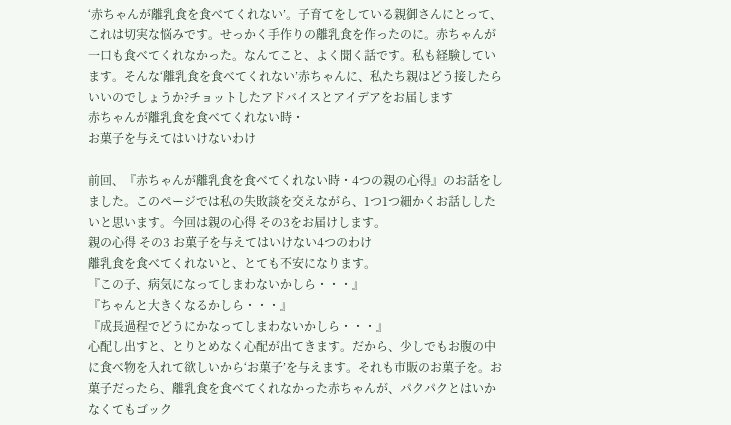‘赤ちゃんが離乳食を食べてくれない’。子育てをしている親御さんにとって、これは切実な悩みです。せっかく手作りの離乳食を作ったのに。赤ちゃんが一口も食べてくれなかった。なんてこと、よく聞く話です。私も経験しています。そんな‘離乳食を食べてくれない’赤ちゃんに、私たち親はどう接したらいいのでしょうか?チョットしたアドバイスとアイデアをお届します
赤ちゃんが離乳食を食べてくれない時・
お菓子を与えてはいけないわけ

前回、『赤ちゃんが離乳食を食べてくれない時・4つの親の心得』のお話をしました。このページでは私の失敗談を交えながら、1つ1つ細かくお話ししたいと思います。今回は親の心得 その3をお届けします。
親の心得 その3 お菓子を与えてはいけない4つのわけ
離乳食を食べてくれないと、とても不安になります。
『この子、病気になってしまわないかしら・・・』
『ちゃんと大きくなるかしら・・・』
『成長過程でどうにかなってしまわないかしら・・・』
心配し出すと、とりとめなく心配が出てきます。だから、少しでもお腹の中に食べ物を入れて欲しいから‘お菓子’を与えます。それも市販のお菓子を。お菓子だったら、離乳食を食べてくれなかった赤ちゃんが、パクパクとはいかなくてもゴック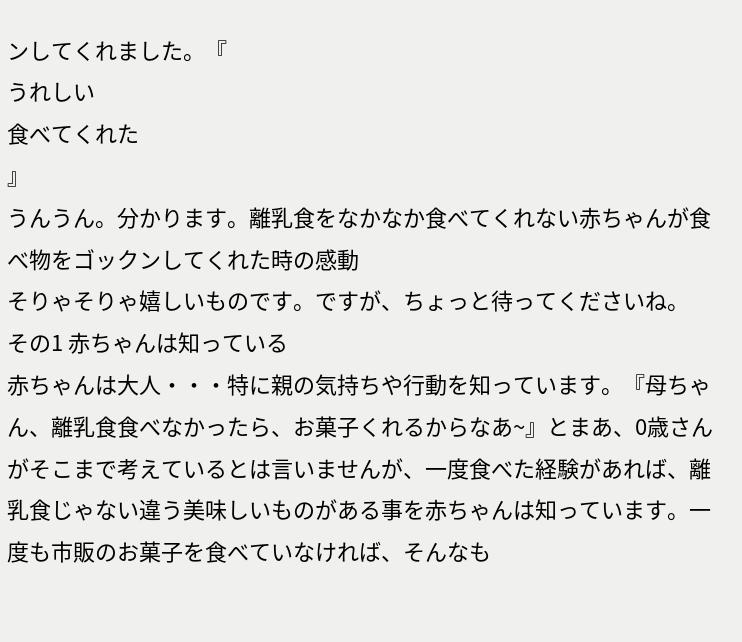ンしてくれました。『
うれしい
食べてくれた
』
うんうん。分かります。離乳食をなかなか食べてくれない赤ちゃんが食べ物をゴックンしてくれた時の感動
そりゃそりゃ嬉しいものです。ですが、ちょっと待ってくださいね。
その1 赤ちゃんは知っている
赤ちゃんは大人・・・特に親の気持ちや行動を知っています。『母ちゃん、離乳食食べなかったら、お菓子くれるからなあ~』とまあ、0歳さんがそこまで考えているとは言いませんが、一度食べた経験があれば、離乳食じゃない違う美味しいものがある事を赤ちゃんは知っています。一度も市販のお菓子を食べていなければ、そんなも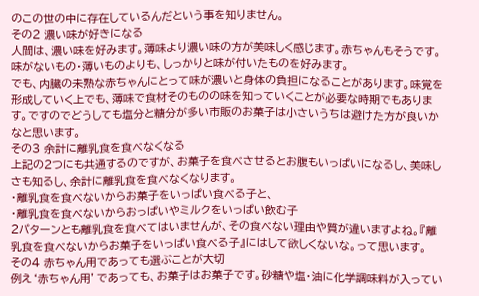のこの世の中に存在しているんだという事を知りません。
その2 濃い味が好きになる
人間は、濃い味を好みます。薄味より濃い味の方が美味しく感じます。赤ちゃんもそうです。味がないもの・薄いものよりも、しっかりと味が付いたものを好みます。
でも、内臓の未熟な赤ちゃんにとって味が濃いと身体の負担になることがあります。味覚を形成していく上でも、薄味で食材そのものの味を知っていくことが必要な時期でもあります。ですのでどうしても塩分と糖分が多い市販のお菓子は小さいうちは避けた方が良いかなと思います。
その3 余計に離乳食を食べなくなる
上記の2つにも共通するのですが、お菓子を食べさせるとお腹もいっぱいになるし、美味しさも知るし、余計に離乳食を食べなくなります。
・離乳食を食べないからお菓子をいっぱい食べる子と、
・離乳食を食べないからおっぱいやミルクをいっぱい飲む子
2パターンとも離乳食を食べてはいませんが、その食べない理由や質が違いますよね。『離乳食を食べないからお菓子をいっぱい食べる子』にはして欲しくないな。って思います。
その4 赤ちゃん用であっても選ぶことが大切
例え‘赤ちゃん用’であっても、お菓子はお菓子です。砂糖や塩・油に化学調味料が入ってい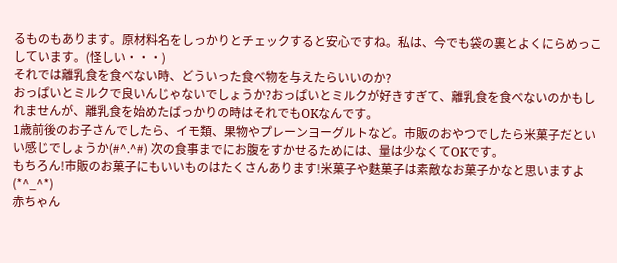るものもあります。原材料名をしっかりとチェックすると安心ですね。私は、今でも袋の裏とよくにらめっこしています。(怪しい・・・)
それでは離乳食を食べない時、どういった食べ物を与えたらいいのか?
おっぱいとミルクで良いんじゃないでしょうか?おっぱいとミルクが好きすぎて、離乳食を食べないのかもしれませんが、離乳食を始めたばっかりの時はそれでもOKなんです。
1歳前後のお子さんでしたら、イモ類、果物やプレーンヨーグルトなど。市販のおやつでしたら米菓子だといい感じでしょうか(#^.^#) 次の食事までにお腹をすかせるためには、量は少なくてOKです。
もちろん!市販のお菓子にもいいものはたくさんあります!米菓子や麩菓子は素敵なお菓子かなと思いますよ(*^_^*)
赤ちゃん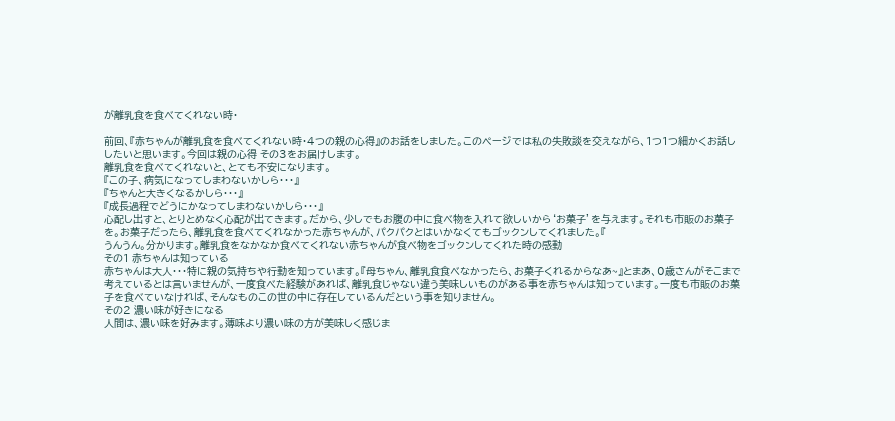が離乳食を食べてくれない時・

前回、『赤ちゃんが離乳食を食べてくれない時・4つの親の心得』のお話をしました。このページでは私の失敗談を交えながら、1つ1つ細かくお話ししたいと思います。今回は親の心得 その3をお届けします。
離乳食を食べてくれないと、とても不安になります。
『この子、病気になってしまわないかしら・・・』
『ちゃんと大きくなるかしら・・・』
『成長過程でどうにかなってしまわないかしら・・・』
心配し出すと、とりとめなく心配が出てきます。だから、少しでもお腹の中に食べ物を入れて欲しいから‘お菓子’を与えます。それも市販のお菓子を。お菓子だったら、離乳食を食べてくれなかった赤ちゃんが、パクパクとはいかなくてもゴックンしてくれました。『
うんうん。分かります。離乳食をなかなか食べてくれない赤ちゃんが食べ物をゴックンしてくれた時の感動
その1 赤ちゃんは知っている
赤ちゃんは大人・・・特に親の気持ちや行動を知っています。『母ちゃん、離乳食食べなかったら、お菓子くれるからなあ~』とまあ、0歳さんがそこまで考えているとは言いませんが、一度食べた経験があれば、離乳食じゃない違う美味しいものがある事を赤ちゃんは知っています。一度も市販のお菓子を食べていなければ、そんなものこの世の中に存在しているんだという事を知りません。
その2 濃い味が好きになる
人間は、濃い味を好みます。薄味より濃い味の方が美味しく感じま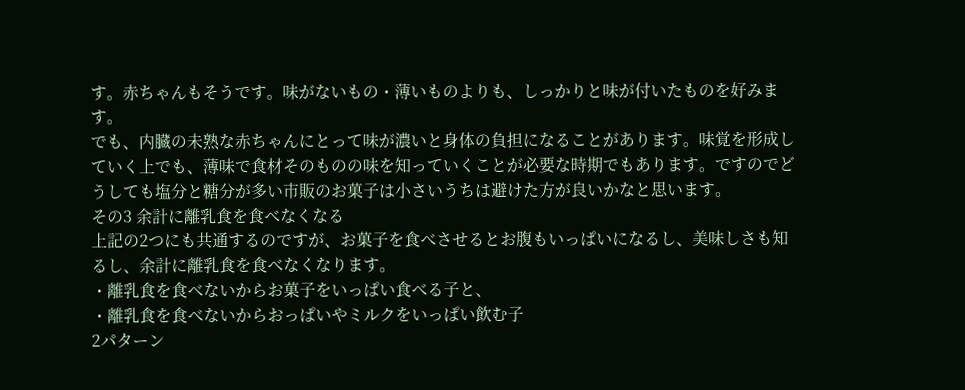す。赤ちゃんもそうです。味がないもの・薄いものよりも、しっかりと味が付いたものを好みます。
でも、内臓の未熟な赤ちゃんにとって味が濃いと身体の負担になることがあります。味覚を形成していく上でも、薄味で食材そのものの味を知っていくことが必要な時期でもあります。ですのでどうしても塩分と糖分が多い市販のお菓子は小さいうちは避けた方が良いかなと思います。
その3 余計に離乳食を食べなくなる
上記の2つにも共通するのですが、お菓子を食べさせるとお腹もいっぱいになるし、美味しさも知るし、余計に離乳食を食べなくなります。
・離乳食を食べないからお菓子をいっぱい食べる子と、
・離乳食を食べないからおっぱいやミルクをいっぱい飲む子
2パターン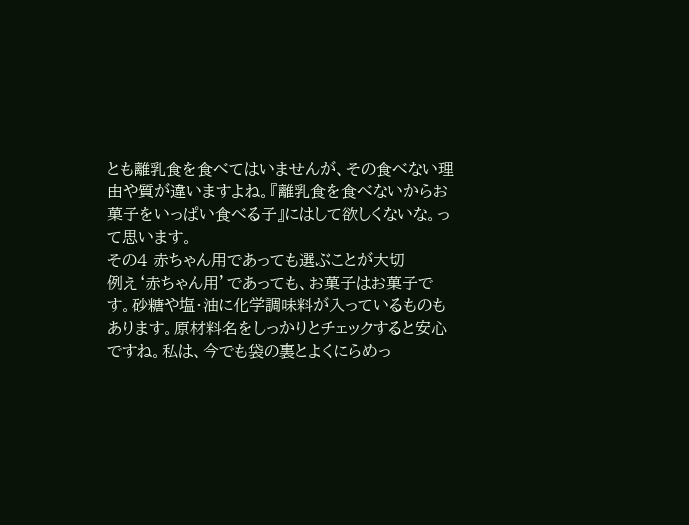とも離乳食を食べてはいませんが、その食べない理由や質が違いますよね。『離乳食を食べないからお菓子をいっぱい食べる子』にはして欲しくないな。って思います。
その4 赤ちゃん用であっても選ぶことが大切
例え‘赤ちゃん用’であっても、お菓子はお菓子です。砂糖や塩・油に化学調味料が入っているものもあります。原材料名をしっかりとチェックすると安心ですね。私は、今でも袋の裏とよくにらめっ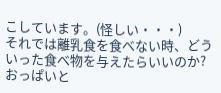こしています。(怪しい・・・)
それでは離乳食を食べない時、どういった食べ物を与えたらいいのか?
おっぱいと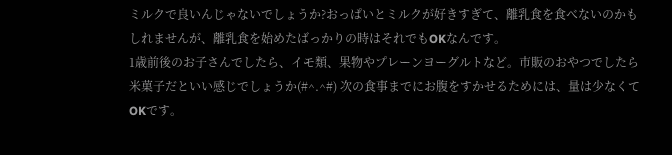ミルクで良いんじゃないでしょうか?おっぱいとミルクが好きすぎて、離乳食を食べないのかもしれませんが、離乳食を始めたばっかりの時はそれでもOKなんです。
1歳前後のお子さんでしたら、イモ類、果物やプレーンヨーグルトなど。市販のおやつでしたら米菓子だといい感じでしょうか(#^.^#) 次の食事までにお腹をすかせるためには、量は少なくてOKです。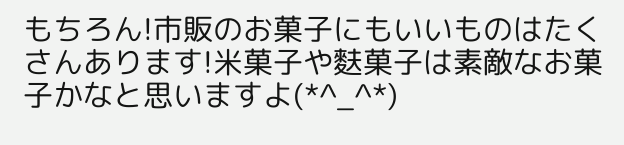もちろん!市販のお菓子にもいいものはたくさんあります!米菓子や麩菓子は素敵なお菓子かなと思いますよ(*^_^*)